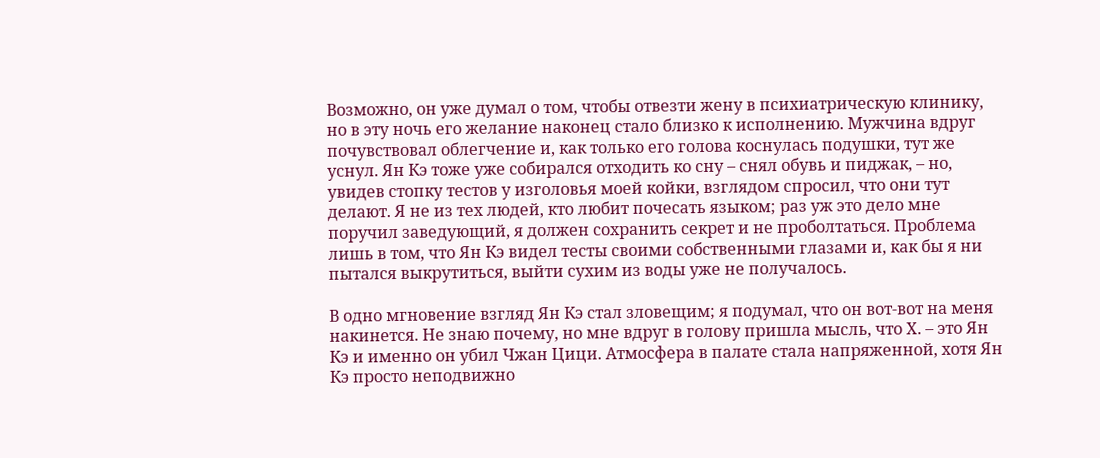Возможно, он уже думал о том, чтобы отвезти жену в психиатрическую клинику, но в эту ночь его желание наконец стало близко к исполнению. Мужчина вдруг почувствовал облегчение и, как только его голова коснулась подушки, тут же уснул. Ян Кэ тоже уже собирался отходить ко сну – снял обувь и пиджак, – но, увидев стопку тестов у изголовья моей койки, взглядом спросил, что они тут делают. Я не из тех людей, кто любит почесать языком; раз уж это дело мне поручил заведующий, я должен сохранить секрет и не проболтаться. Проблема лишь в том, что Ян Кэ видел тесты своими собственными глазами и, как бы я ни пытался выкрутиться, выйти сухим из воды уже не получалось.

В одно мгновение взгляд Ян Кэ стал зловещим; я подумал, что он вот-вот на меня накинется. Не знаю почему, но мне вдруг в голову пришла мысль, что Х. – это Ян Кэ и именно он убил Чжан Цици. Атмосфера в палате стала напряженной, хотя Ян Кэ просто неподвижно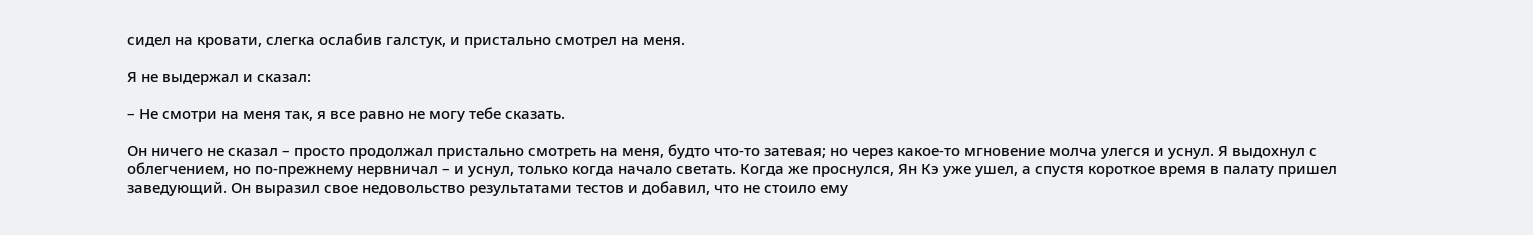сидел на кровати, слегка ослабив галстук, и пристально смотрел на меня.

Я не выдержал и сказал:

– Не смотри на меня так, я все равно не могу тебе сказать.

Он ничего не сказал – просто продолжал пристально смотреть на меня, будто что-то затевая; но через какое-то мгновение молча улегся и уснул. Я выдохнул с облегчением, но по-прежнему нервничал – и уснул, только когда начало светать. Когда же проснулся, Ян Кэ уже ушел, а спустя короткое время в палату пришел заведующий. Он выразил свое недовольство результатами тестов и добавил, что не стоило ему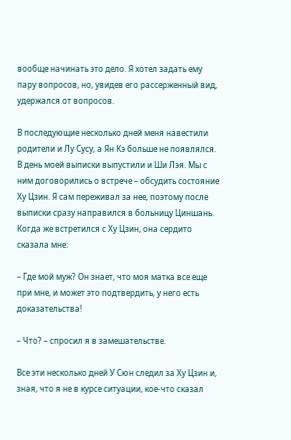вообще начинать это дело. Я хотел задать ему пару вопросов, но, увидев его рассерженный вид, удержался от вопросов.

В последующие несколько дней меня навестили родители и Лу Сусу, а Ян Кэ больше не появлялся. В день моей выписки выпустили и Ши Лэя. Мы с ним договорились о встрече – обсудить состояние Ху Цзин. Я сам переживал за нее, поэтому после выписки сразу направился в больницу Циншань. Когда же встретился с Ху Цзин, она сердито сказала мне:

– Где мой муж? Он знает, что моя матка все еще при мне, и может это подтвердить, у него есть доказательства!

– Что? – спросил я в замешательстве.

Все эти несколько дней У Сюн следил за Ху Цзин и, зная, что я не в курсе ситуации, кое-что сказал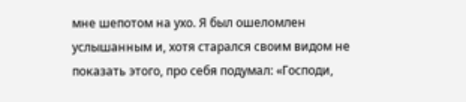мне шепотом на ухо. Я был ошеломлен услышанным и, хотя старался своим видом не показать этого, про себя подумал: «Господи,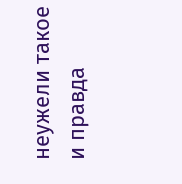неужели такое и правда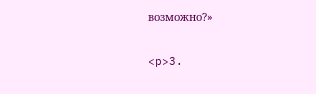возможно?»

<p>3.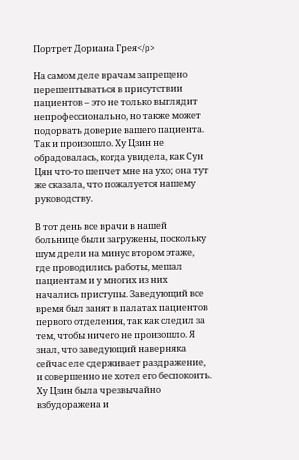Портрет Дориана Грея</p>

На самом деле врачам запрещено перешептываться в присутствии пациентов – это не только выглядит непрофессионально, но также может подорвать доверие вашего пациента. Так и произошло. Ху Цзин не обрадовалась, когда увидела, как Сун Цян что-то шепчет мне на ухо; она тут же сказала, что пожалуется нашему руководству.

В тот день все врачи в нашей больнице были загружены, поскольку шум дрели на минус втором этаже, где проводились работы, мешал пациентам и у многих из них начались приступы. Заведующий все время был занят в палатах пациентов первого отделения, так как следил за тем, чтобы ничего не произошло. Я знал, что заведующий наверняка сейчас еле сдерживает раздражение, и совершенно не хотел его беспокоить. Ху Цзин была чрезвычайно взбудоражена и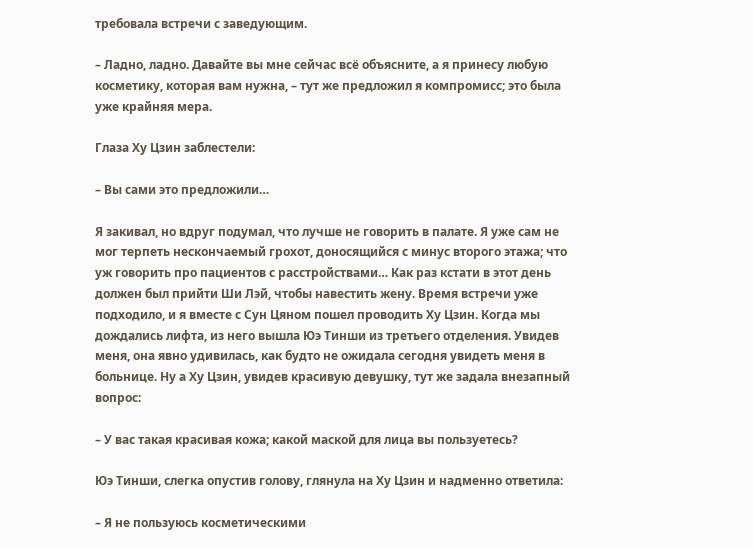требовала встречи с заведующим.

– Ладно, ладно. Давайте вы мне сейчас всё объясните, а я принесу любую косметику, которая вам нужна, – тут же предложил я компромисс; это была уже крайняя мера.

Глаза Ху Цзин заблестели:

– Вы сами это предложили…

Я закивал, но вдруг подумал, что лучше не говорить в палате. Я уже сам не мог терпеть нескончаемый грохот, доносящийся с минус второго этажа; что уж говорить про пациентов с расстройствами… Как раз кстати в этот день должен был прийти Ши Лэй, чтобы навестить жену. Время встречи уже подходило, и я вместе с Сун Цяном пошел проводить Ху Цзин. Когда мы дождались лифта, из него вышла Юэ Тинши из третьего отделения. Увидев меня, она явно удивилась, как будто не ожидала сегодня увидеть меня в больнице. Ну а Ху Цзин, увидев красивую девушку, тут же задала внезапный вопрос:

– У вас такая красивая кожа; какой маской для лица вы пользуетесь?

Юэ Тинши, слегка опустив голову, глянула на Ху Цзин и надменно ответила:

– Я не пользуюсь косметическими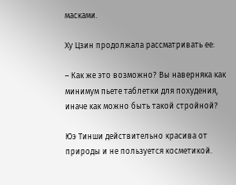масками.

Ху Цзин продолжала рассматривать ее:

– Как же это возможно? Вы наверняка как минимум пьете таблетки для похудения, иначе как можно быть такой стройной?

Юэ Тинши действительно красива от природы и не пользуется косметикой.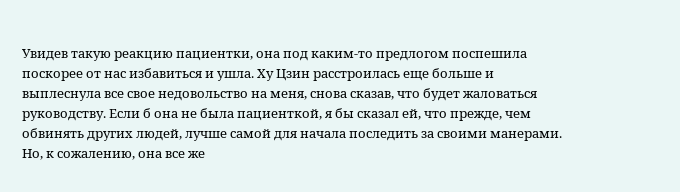Увидев такую реакцию пациентки, она под каким-то предлогом поспешила поскорее от нас избавиться и ушла. Ху Цзин расстроилась еще больше и выплеснула все свое недовольство на меня, снова сказав, что будет жаловаться руководству. Если б она не была пациенткой, я бы сказал ей, что прежде, чем обвинять других людей, лучше самой для начала последить за своими манерами. Но, к сожалению, она все же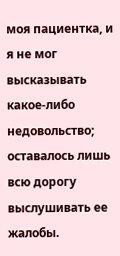моя пациентка, и я не мог высказывать какое-либо недовольство; оставалось лишь всю дорогу выслушивать ее жалобы.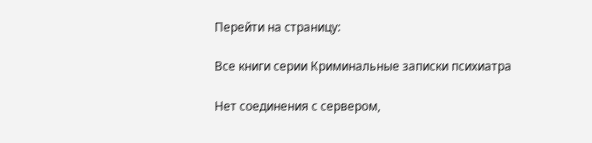Перейти на страницу:

Все книги серии Криминальные записки психиатра

Нет соединения с сервером,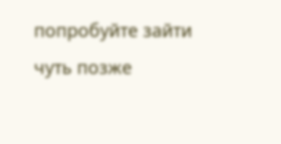попробуйте зайти чуть позже